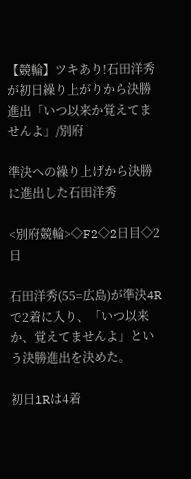【競輪】ツキあり!石田洋秀が初日繰り上がりから決勝進出「いつ以来か覚えてませんよ」/別府

準決への繰り上げから決勝に進出した石田洋秀

<別府競輪>◇F2◇2日目◇2日

石田洋秀(55=広島)が準決4Rで2着に入り、「いつ以来か、覚えてませんよ」という決勝進出を決めた。

初日1Rは4着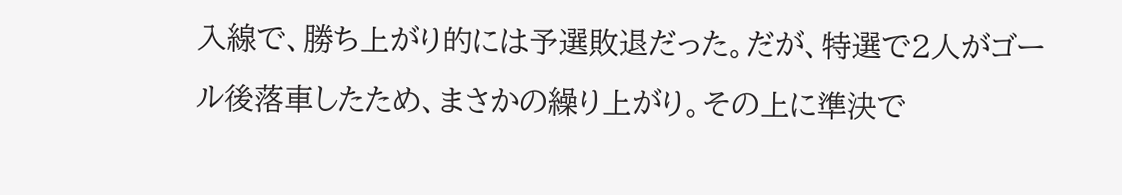入線で、勝ち上がり的には予選敗退だった。だが、特選で2人がゴール後落車したため、まさかの繰り上がり。その上に準決で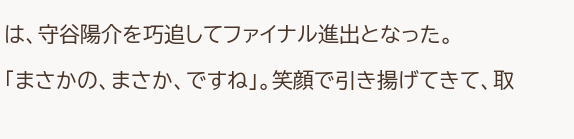は、守谷陽介を巧追してファイナル進出となった。

「まさかの、まさか、ですね」。笑顔で引き揚げてきて、取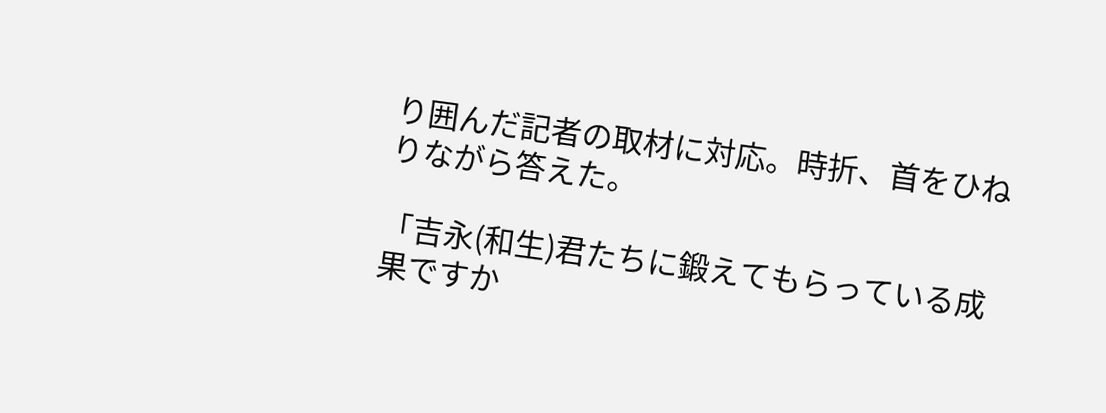り囲んだ記者の取材に対応。時折、首をひねりながら答えた。

「吉永(和生)君たちに鍛えてもらっている成果ですか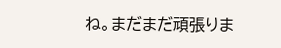ね。まだまだ頑張りま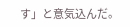す」と意気込んだ。